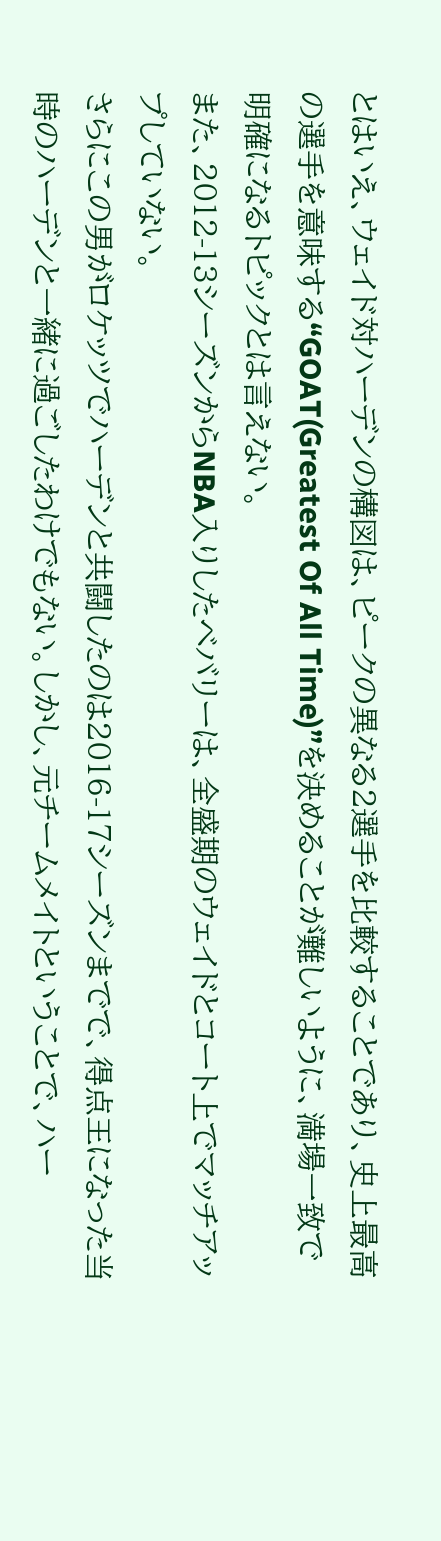とはいえ、ウェイド対ハーデンの構図は、ピークの異なる2選手を比較することであり、史上最高の選手を意味する“GOAT(Greatest Of All Time)”を決めることが難しいように、満場一致で明確になるトピックとは言えない。
また、2012-13シーズンからNBA入りしたベバリーは、全盛期のウェイドとコート上でマッチアップしていない。
さらにこの男がロケッツでハーデンと共闘したのは2016-17シーズンまでで、得点王になった当時のハーデンと一緒に過ごしたわけでもない。しかし、元チームメイトということで、ハー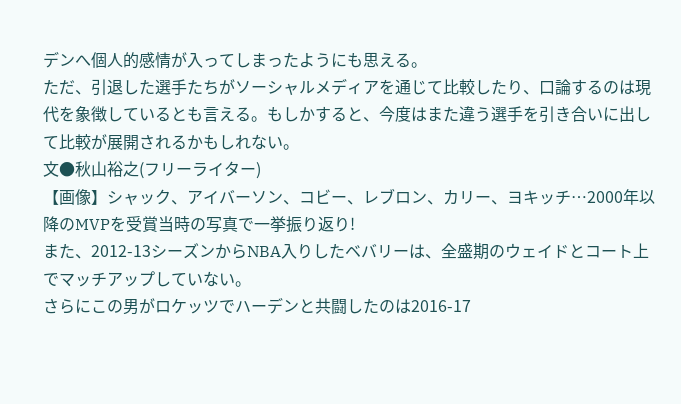デンへ個人的感情が入ってしまったようにも思える。
ただ、引退した選手たちがソーシャルメディアを通じて比較したり、口論するのは現代を象徴しているとも言える。もしかすると、今度はまた違う選手を引き合いに出して比較が展開されるかもしれない。
文●秋山裕之(フリーライター)
【画像】シャック、アイバーソン、コビー、レブロン、カリー、ヨキッチ…2000年以降のMVPを受賞当時の写真で一挙振り返り!
また、2012-13シーズンからNBA入りしたベバリーは、全盛期のウェイドとコート上でマッチアップしていない。
さらにこの男がロケッツでハーデンと共闘したのは2016-17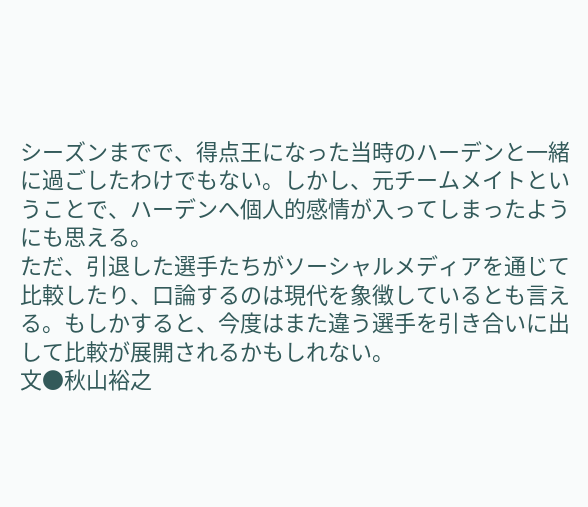シーズンまでで、得点王になった当時のハーデンと一緒に過ごしたわけでもない。しかし、元チームメイトということで、ハーデンへ個人的感情が入ってしまったようにも思える。
ただ、引退した選手たちがソーシャルメディアを通じて比較したり、口論するのは現代を象徴しているとも言える。もしかすると、今度はまた違う選手を引き合いに出して比較が展開されるかもしれない。
文●秋山裕之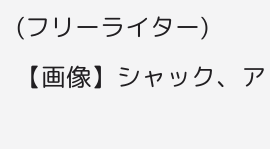(フリーライター)
【画像】シャック、ア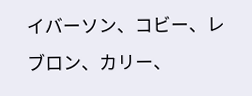イバーソン、コビー、レブロン、カリー、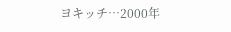ヨキッチ…2000年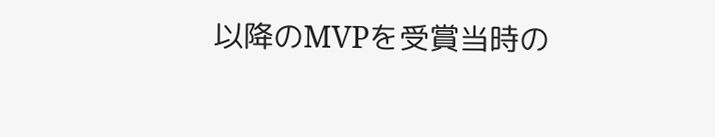以降のMVPを受賞当時の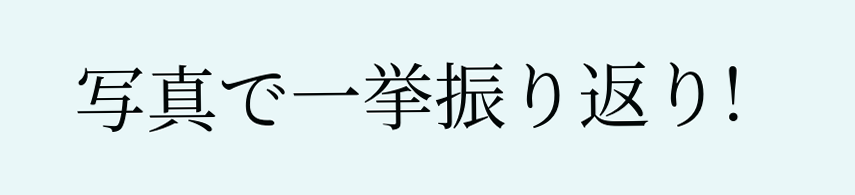写真で一挙振り返り!